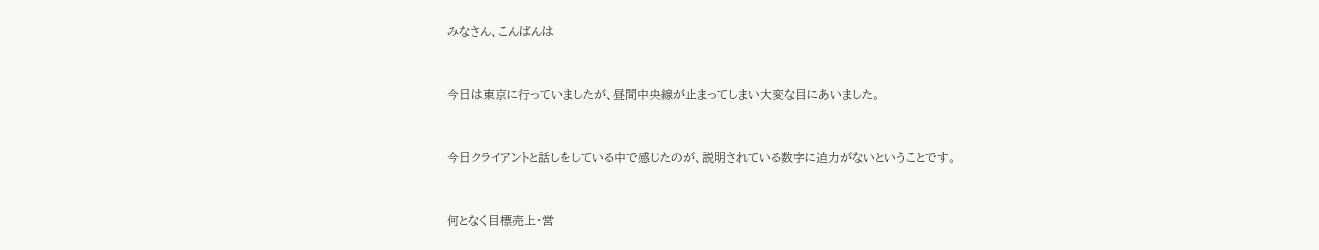みなさん、こんばんは


今日は東京に行っていましたが、昼間中央線が止まってしまい大変な目にあいました。


今日クライアントと話しをしている中で感じたのが、説明されている数字に迫力がないということです。


何となく目標売上・営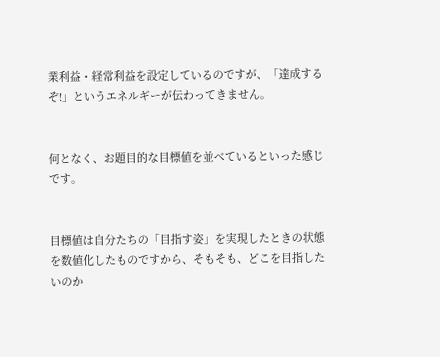業利益・経常利益を設定しているのですが、「達成するぞ!」というエネルギーが伝わってきません。


何となく、お題目的な目標値を並べているといった感じです。


目標値は自分たちの「目指す姿」を実現したときの状態を数値化したものですから、そもそも、どこを目指したいのか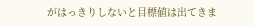がはっきりしないと目標値は出てきま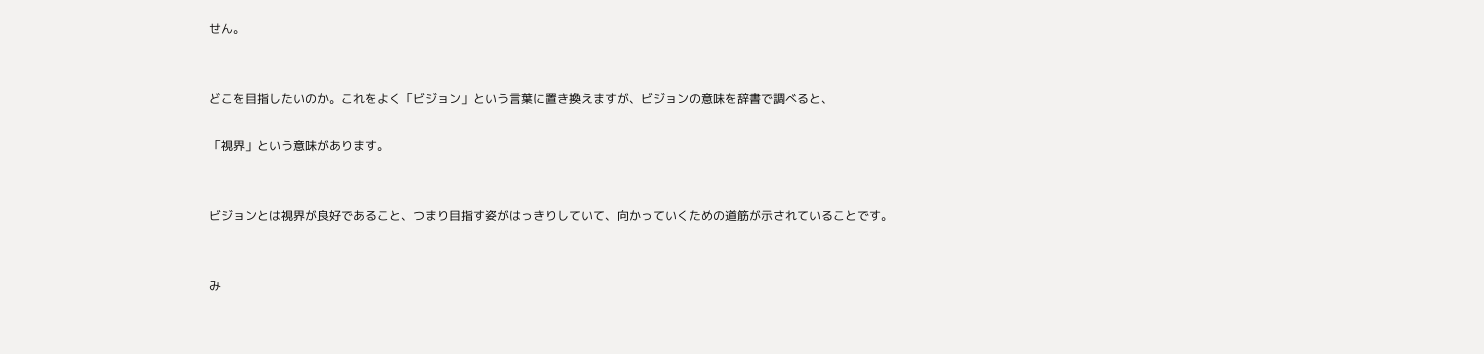せん。


どこを目指したいのか。これをよく「ビジョン」という言葉に置き換えますが、ビジョンの意味を辞書で調べると、

「視界」という意味があります。


ビジョンとは視界が良好であること、つまり目指す姿がはっきりしていて、向かっていくための道筋が示されていることです。


み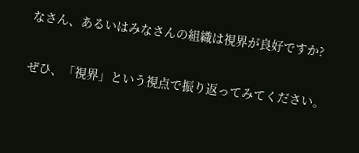なさん、あるいはみなさんの組織は視界が良好ですか?


ぜひ、「視界」という視点で振り返ってみてください。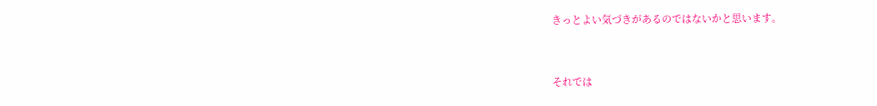きっとよい気づきがあるのではないかと思います。


それでは